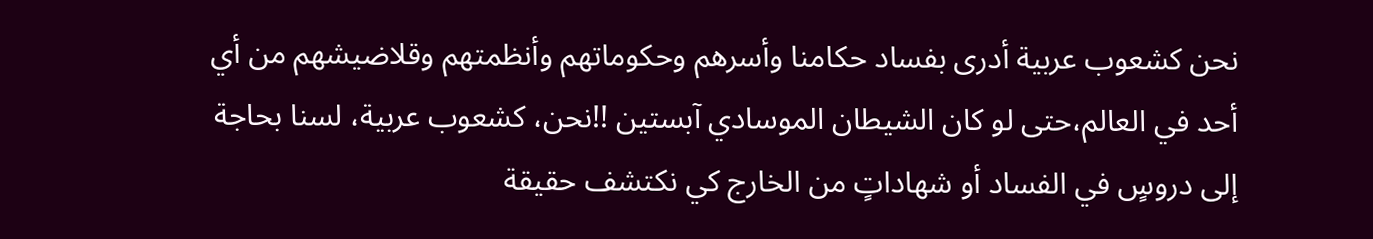نحن كشعوب عربية أدرى بفساد حكامنا وأسرهم وحكوماتهم وأنظمتهم وقلاضيشهم من أي أحد في العالم،حتى لو كان الشيطان الموسادي آبستين !!نحن، كشعوب عربية، لسنا بحاجة إلى دروسٍ في الفساد أو شهاداتٍ من الخارج كي نكتشف حقيقة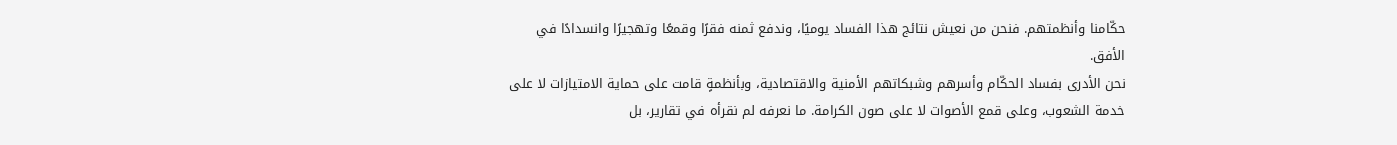حكّامنا وأنظمتهم. فنحن من نعيش نتائج هذا الفساد يوميًا، وندفع ثمنه فقرًا وقمعًا وتهجيرًا وانسدادًا في الأفق.
نحن الأدرى بفساد الحكّام وأسرهم وشبكاتهم الأمنية والاقتصادية، وبأنظمةٍ قامت على حماية الامتيازات لا على خدمة الشعوب، وعلى قمع الأصوات لا على صون الكرامة. ما نعرفه لم نقرأه في تقارير، بل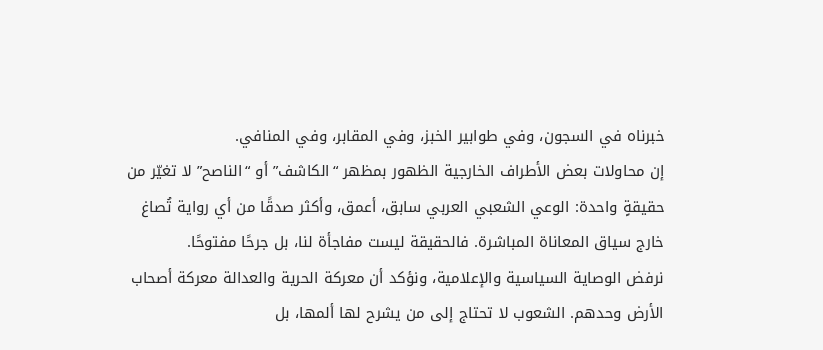خبرناه في السجون، وفي طوابير الخبز، وفي المقابر، وفي المنافي.
إن محاولات بعض الأطراف الخارجية الظهور بمظهر “الكاشف” أو “الناصح” لا تغيّر من حقيقةٍ واحدة: الوعي الشعبي العربي سابق، أعمق، وأكثر صدقًا من أي رواية تُصاغ خارج سياق المعاناة المباشرة. فالحقيقة ليست مفاجأة لنا، بل جرحًا مفتوحًا.
نرفض الوصاية السياسية والإعلامية، ونؤكد أن معركة الحرية والعدالة معركة أصحاب الأرض وحدهم. الشعوب لا تحتاج إلى من يشرح لها ألمها، بل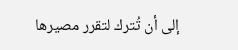إلى أن تُترك لتقرر مصيرها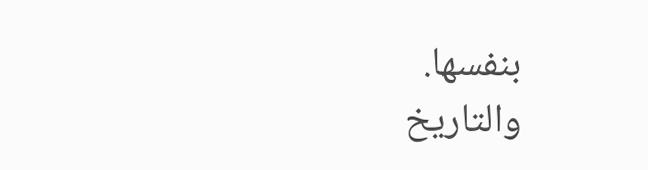بنفسها.
والتاريخ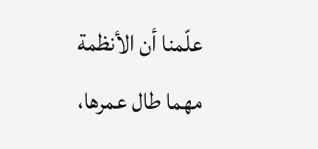علّمنا أن الأنظمة مهما طال عمرها،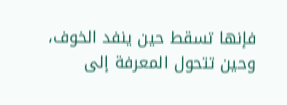فإنها تسقط حين ينفد الخوف، وحين تتحول المعرفة إلى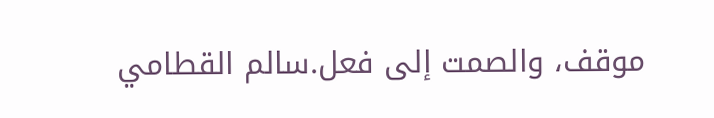موقف، والصمت إلى فعل.سالم القطامي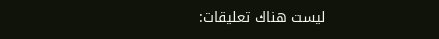ليست هناك تعليقات: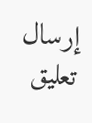إرسال تعليق